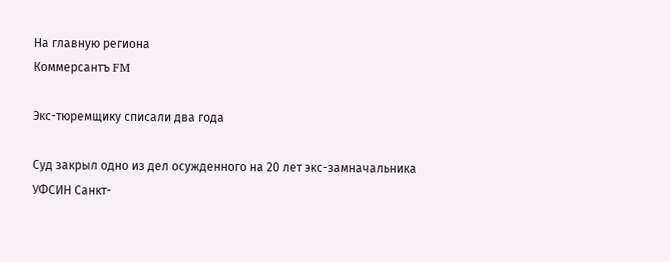На главную региона
Коммерсантъ FM

Экс-тюремщику списали два года

Суд закрыл одно из дел осужденного на 20 лет экс-замначальника УФСИН Санкт-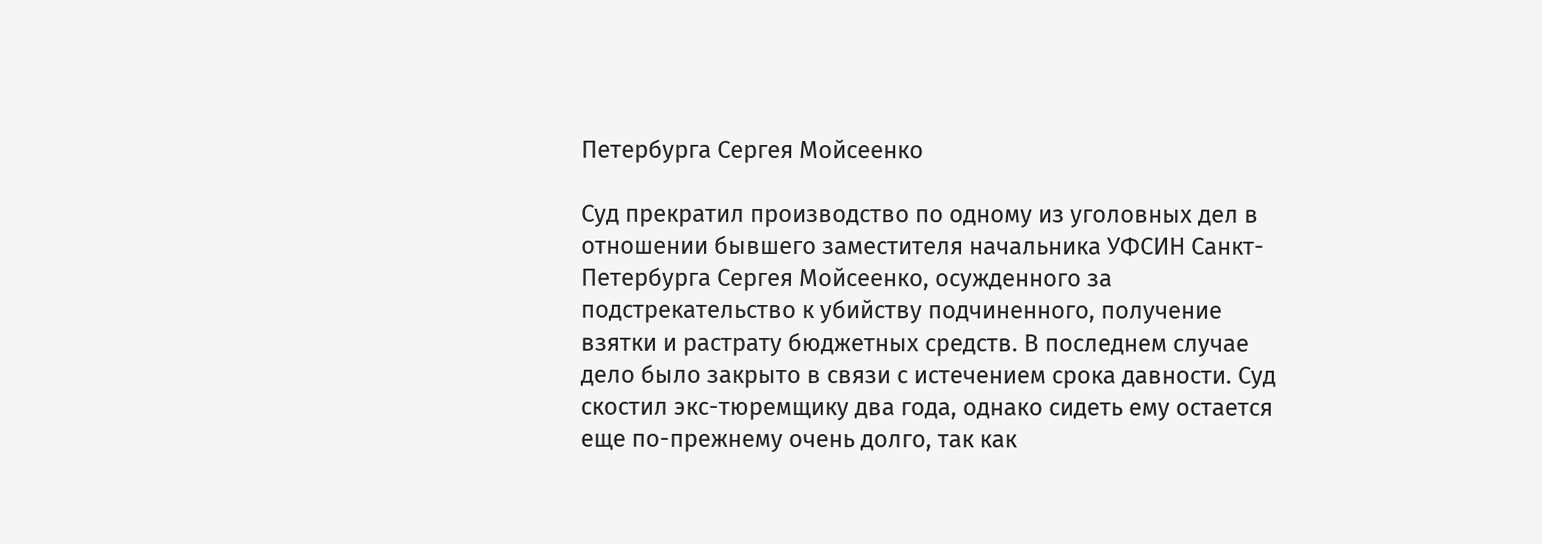Петербурга Сергея Мойсеенко

Суд прекратил производство по одному из уголовных дел в отношении бывшего заместителя начальника УФСИН Санкт-Петербурга Сергея Мойсеенко, осужденного за подстрекательство к убийству подчиненного, получение взятки и растрату бюджетных средств. В последнем случае дело было закрыто в связи с истечением срока давности. Суд скостил экс-тюремщику два года, однако сидеть ему остается еще по-прежнему очень долго, так как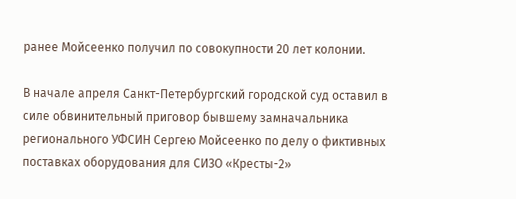ранее Мойсеенко получил по совокупности 20 лет колонии.

В начале апреля Санкт-Петербургский городской суд оставил в силе обвинительный приговор бывшему замначальника регионального УФСИН Сергею Мойсеенко по делу о фиктивных поставках оборудования для СИЗО «Кресты-2»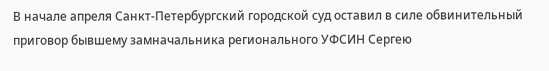В начале апреля Санкт-Петербургский городской суд оставил в силе обвинительный приговор бывшему замначальника регионального УФСИН Сергею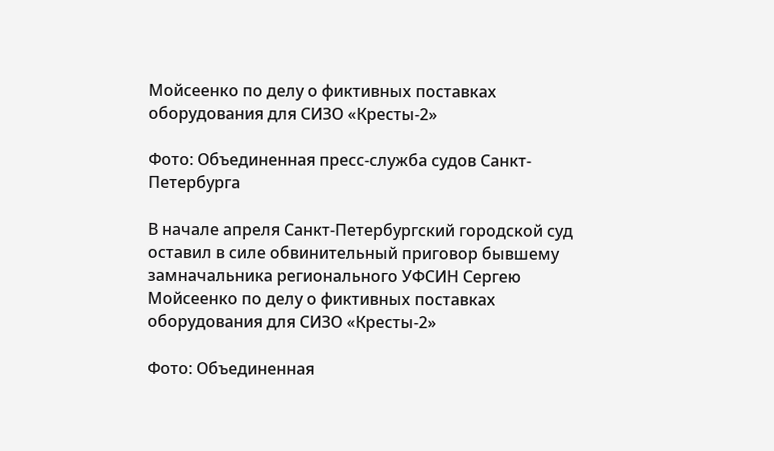Мойсеенко по делу о фиктивных поставках оборудования для СИЗО «Кресты-2»

Фото: Объединенная пресс-служба судов Санкт-Петербурга

В начале апреля Санкт-Петербургский городской суд оставил в силе обвинительный приговор бывшему замначальника регионального УФСИН Сергею Мойсеенко по делу о фиктивных поставках оборудования для СИЗО «Кресты-2»

Фото: Объединенная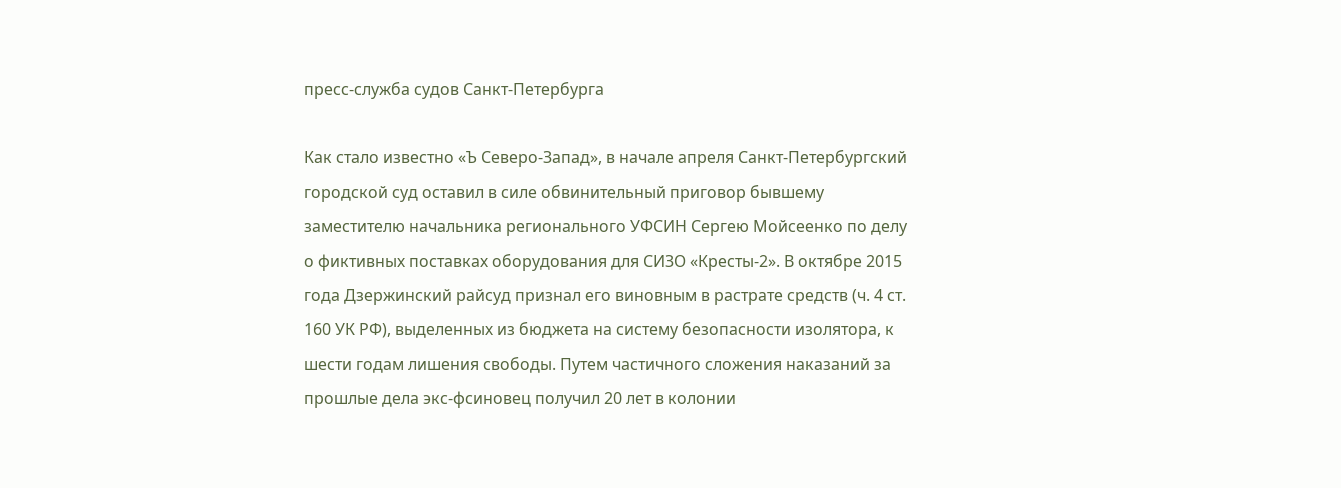пресс-служба судов Санкт-Петербурга

Как стало известно «Ъ Северо-Запад», в начале апреля Санкт-Петербургский городской суд оставил в силе обвинительный приговор бывшему заместителю начальника регионального УФСИН Сергею Мойсеенко по делу о фиктивных поставках оборудования для СИЗО «Кресты-2». В октябре 2015 года Дзержинский райсуд признал его виновным в растрате средств (ч. 4 ст. 160 УК РФ), выделенных из бюджета на систему безопасности изолятора, к шести годам лишения свободы. Путем частичного сложения наказаний за прошлые дела экс-фсиновец получил 20 лет в колонии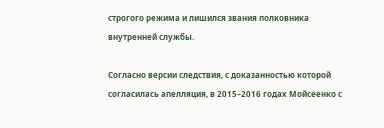строгого режима и лишился звания полковника внутренней службы.

Согласно версии следствия, с доказанностью которой согласилась апелляция, в 2015–2016 годах Мойсеенко с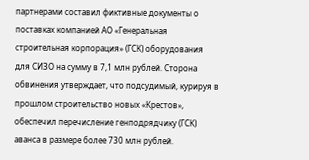партнерами составил фиктивные документы о поставках компанией АО «Генеральная строительная корпорация» (ГСК) оборудования для СИЗО на сумму в 7,1 млн рублей. Сторона обвинения утверждает, что подсудимый, курируя в прошлом строительство новых «Крестов», обеспечил перечисление генподрядчику (ГСК) аванса в размере более 730 млн рублей.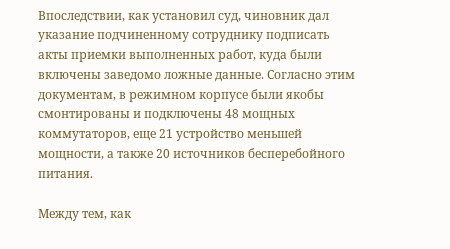Впоследствии, как установил суд, чиновник дал указание подчиненному сотруднику подписать акты приемки выполненных работ, куда были включены заведомо ложные данные. Согласно этим документам, в режимном корпусе были якобы смонтированы и подключены 48 мощных коммутаторов, еще 21 устройство меньшей мощности, а также 20 источников бесперебойного питания.

Между тем, как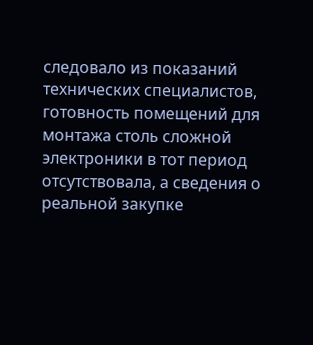следовало из показаний технических специалистов, готовность помещений для монтажа столь сложной электроники в тот период отсутствовала, а сведения о реальной закупке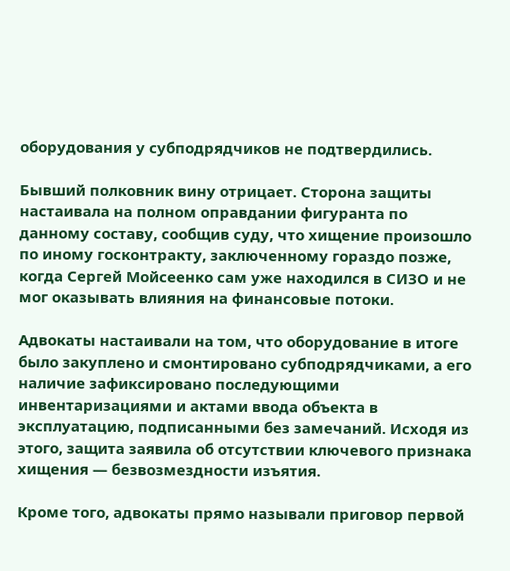оборудования у субподрядчиков не подтвердились.

Бывший полковник вину отрицает. Сторона защиты настаивала на полном оправдании фигуранта по данному составу, сообщив суду, что хищение произошло по иному госконтракту, заключенному гораздо позже, когда Сергей Мойсеенко сам уже находился в СИЗО и не мог оказывать влияния на финансовые потоки.

Адвокаты настаивали на том, что оборудование в итоге было закуплено и смонтировано субподрядчиками, а его наличие зафиксировано последующими инвентаризациями и актами ввода объекта в эксплуатацию, подписанными без замечаний. Исходя из этого, защита заявила об отсутствии ключевого признака хищения — безвозмездности изъятия.

Кроме того, адвокаты прямо называли приговор первой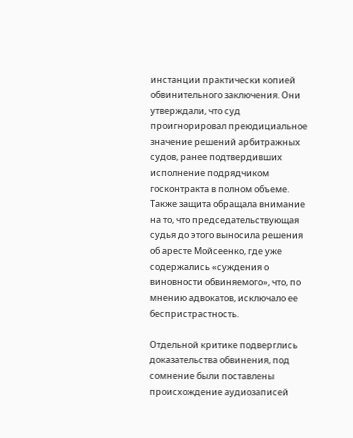инстанции практически копией обвинительного заключения. Они утверждали, что суд проигнорировал преюдициальное значение решений арбитражных судов, ранее подтвердивших исполнение подрядчиком госконтракта в полном объеме. Также защита обращала внимание на то, что председательствующая судья до этого выносила решения об аресте Мойсеенко, где уже содержались «суждения о виновности обвиняемого», что, по мнению адвокатов, исключало ее беспристрастность.

Отдельной критике подверглись доказательства обвинения, под сомнение были поставлены происхождение аудиозаписей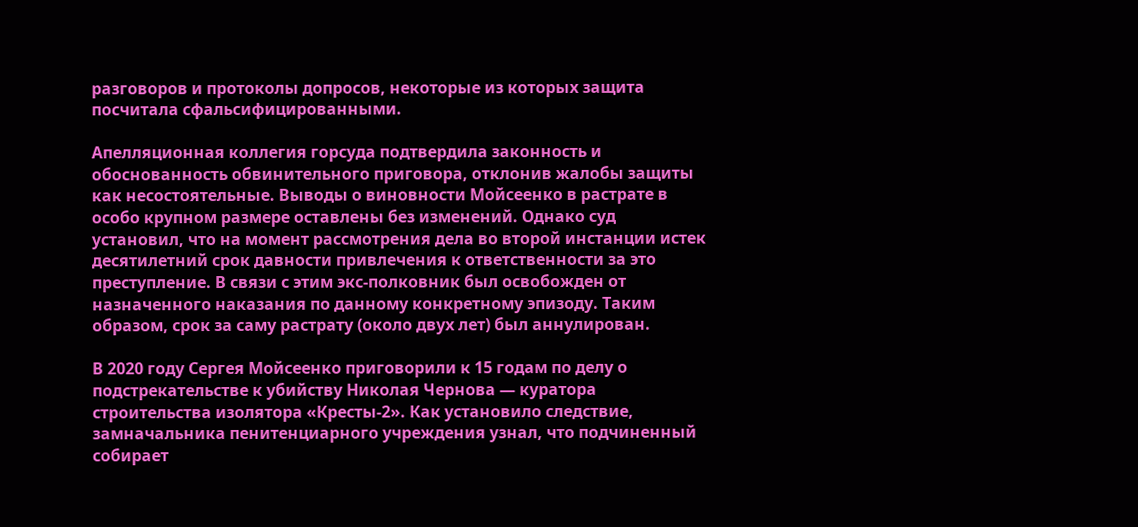разговоров и протоколы допросов, некоторые из которых защита посчитала сфальсифицированными.

Апелляционная коллегия горсуда подтвердила законность и обоснованность обвинительного приговора, отклонив жалобы защиты как несостоятельные. Выводы о виновности Мойсеенко в растрате в особо крупном размере оставлены без изменений. Однако суд установил, что на момент рассмотрения дела во второй инстанции истек десятилетний срок давности привлечения к ответственности за это преступление. В связи с этим экс-полковник был освобожден от назначенного наказания по данному конкретному эпизоду. Таким образом, срок за саму растрату (около двух лет) был аннулирован.

В 2020 году Сергея Мойсеенко приговорили к 15 годам по делу о подстрекательстве к убийству Николая Чернова — куратора строительства изолятора «Кресты-2». Как установило следствие, замначальника пенитенциарного учреждения узнал, что подчиненный собирает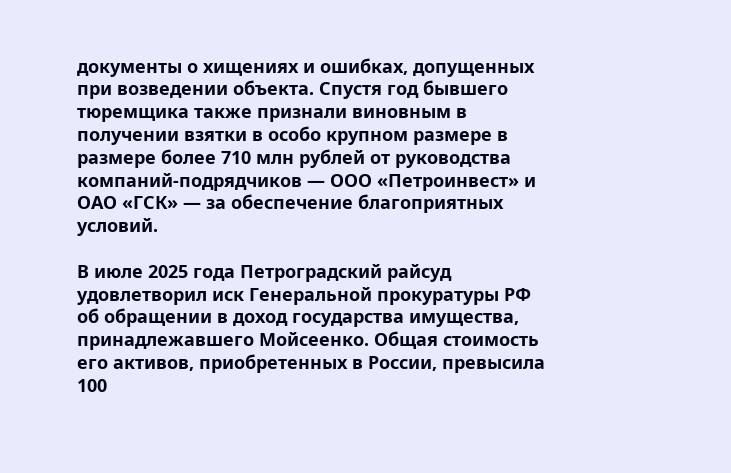документы о хищениях и ошибках, допущенных при возведении объекта. Спустя год бывшего тюремщика также признали виновным в получении взятки в особо крупном размере в размере более 710 млн рублей от руководства компаний-подрядчиков — ООО «Петроинвест» и ОАО «ГСК» — за обеспечение благоприятных условий.

В июле 2025 года Петроградский райсуд удовлетворил иск Генеральной прокуратуры РФ об обращении в доход государства имущества, принадлежавшего Мойсеенко. Общая стоимость его активов, приобретенных в России, превысила 100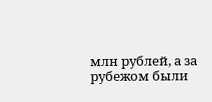млн рублей, а за рубежом были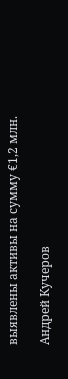выявлены активы на сумму €1,2 млн.

Андрей Кучеров